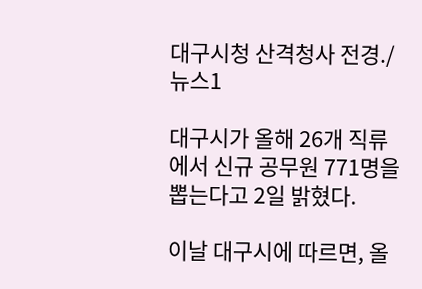대구시청 산격청사 전경./뉴스1

대구시가 올해 26개 직류에서 신규 공무원 771명을 뽑는다고 2일 밝혔다.

이날 대구시에 따르면, 올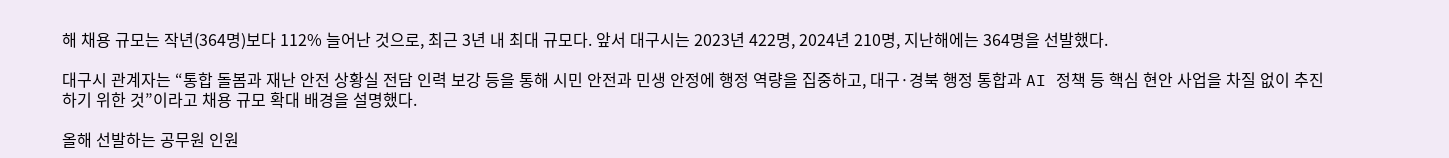해 채용 규모는 작년(364명)보다 112% 늘어난 것으로, 최근 3년 내 최대 규모다. 앞서 대구시는 2023년 422명, 2024년 210명, 지난해에는 364명을 선발했다.

대구시 관계자는 “통합 돌봄과 재난 안전 상황실 전담 인력 보강 등을 통해 시민 안전과 민생 안정에 행정 역량을 집중하고, 대구·경북 행정 통합과 AI 정책 등 핵심 현안 사업을 차질 없이 추진하기 위한 것”이라고 채용 규모 확대 배경을 설명했다.

올해 선발하는 공무원 인원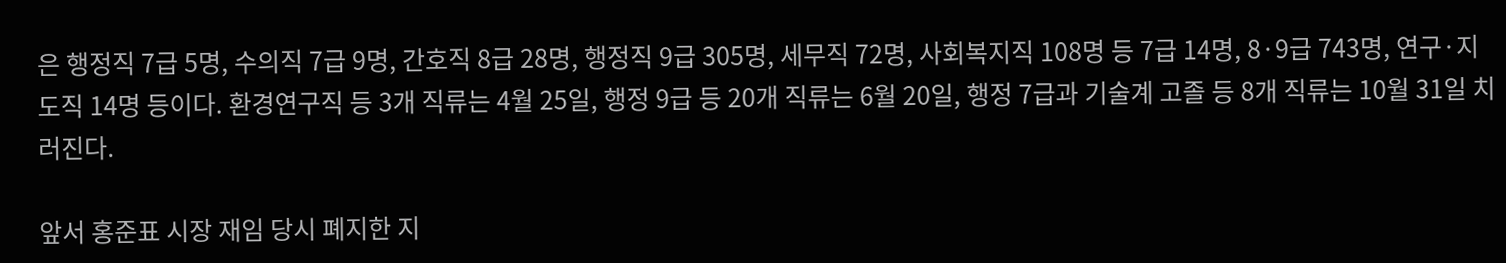은 행정직 7급 5명, 수의직 7급 9명, 간호직 8급 28명, 행정직 9급 305명, 세무직 72명, 사회복지직 108명 등 7급 14명, 8·9급 743명, 연구·지도직 14명 등이다. 환경연구직 등 3개 직류는 4월 25일, 행정 9급 등 20개 직류는 6월 20일, 행정 7급과 기술계 고졸 등 8개 직류는 10월 31일 치러진다.

앞서 홍준표 시장 재임 당시 폐지한 지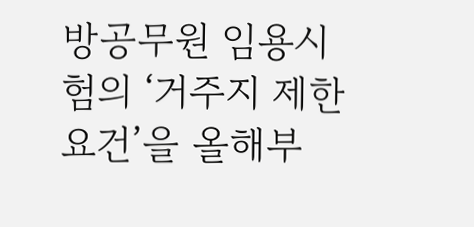방공무원 임용시험의 ‘거주지 제한 요건’을 올해부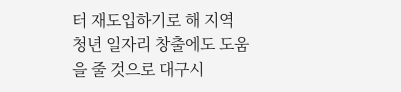터 재도입하기로 해 지역 청년 일자리 창출에도 도움을 줄 것으로 대구시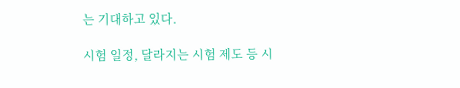는 기대하고 있다.

시험 일정, 달라지는 시험 제도 등 시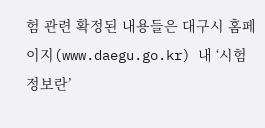험 관련 확정된 내용들은 대구시 홈페이지(www.daegu.go.kr) 내 ‘시험정보란’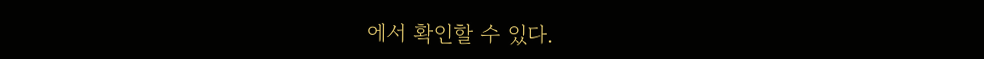에서 확인할 수 있다.